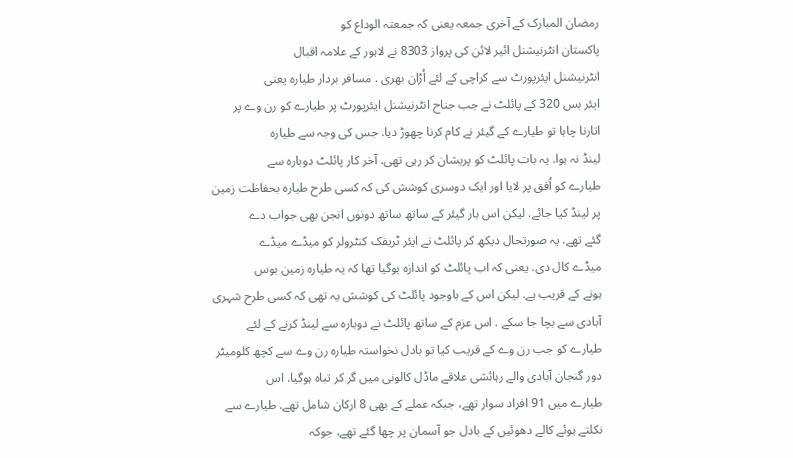رمضان المبارک کے آخری جمعہ یعنی کہ جمعتہ الوداع کو
پاکستان انٹرنیشنل ائیر لائن کی پرواز 8303 نے لاہور کے علامہ اقبال
انٹرنیشنل ایئرپورٹ سے کراچی کے لئے اُڑان بھری . مسافر بردار طیارہ یعنی
ایئر بس 320 کے پائلٹ نے جب جناح انٹرنیشنل ایئرپورٹ پر طیارے کو رن وے پر
اتارنا چاہا تو طیارے کے گیئر نے کام کرنا چھوڑ دیا. جس کی وجہ سے طیارہ
لینڈ نہ ہوا. یہ بات پائلٹ کو پریشان کر رہی تھی. آخر کار پائلٹ دوبارہ سے
طیارے کو اُفق پر لایا اور ایک دوسری کوشش کی کہ کسی طرح طیارہ بحفاظت زمین
پر لینڈ کیا جائے. لیکن اس بار گیئر کے ساتھ ساتھ دونوں انجن بھی جواب دے
گئے تھے. یہ صورتحال دیکھ کر پائلٹ نے ایئر ٹریفک کنٹرولر کو میڈے میڈے
میڈے کال دی. یعنی کہ اب پائلٹ کو اندازہ ہوگیا تھا کہ یہ طیارہ زمین بوس
ہونے کے قریب ہے. لیکن اس کے باوجود پائلٹ کی کوشش یہ تھی کہ کسی طرح شہری
آبادی سے بچا جا سکے . اس عزم کے ساتھ پائلٹ نے دوبارہ سے لینڈ کرنے کے لئے
طیارے کو جب رن وے کے قریب کیا تو بادل نخواستہ طیارہ رن وے سے کچھ کلومیٹر
دور گنجان آبادی والے رہائشی علاقے ماڈل کالونی میں گر کر تباہ ہوگیا. اس
طیارے میں 91 افراد سوار تھے، جبکہ عملے کے بھی 8 ارکان شامل تھے. طیارے سے
نکلتے ہوئے کالے دھوئیں کے بادل جو آسمان پر چھا گئے تھے، جوکہ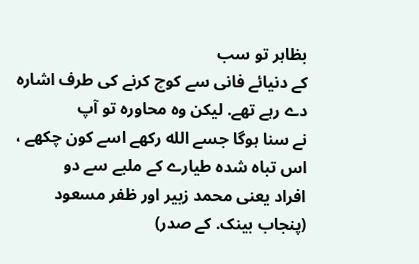بظاہر تو سب
کے دنیائے فانی سے کوچ کرنے کی طرف اشارہ دے رہے تھے. لیکن وہ محاورہ تو آپ
نے سنا ہوگا جسے الله رکھے اسے کون چکھے ، اس تباہ شدہ طیارے کے ملبے سے دو
افراد یعنی محمد زبیر اور ظفر مسعود (پنجاب بینک. کے صدر)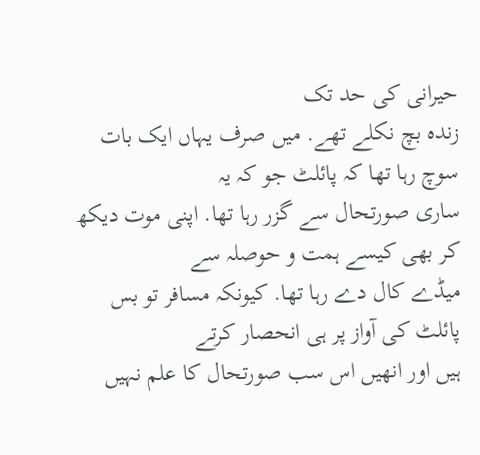حیرانی کی حد تک
زندہ بچ نکلے تھے. میں صرف یہاں ایک بات سوچ رہا تھا کہ پائلٹ جو کہ یہ
ساری صورتحال سے گزر رہا تھا. اپنی موت دیکھ کر بھی کیسے ہمت و حوصلہ سے
میڈے کال دے رہا تھا. کیونکہ مسافر تو بس پائلٹ کی آواز پر ہی انحصار کرتے
ہیں اور انھیں اس سب صورتحال کا علم نہیں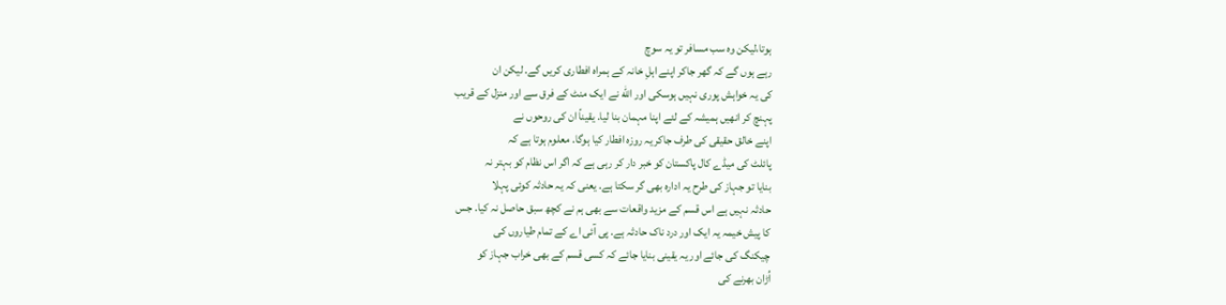ہوتا،لیکن وہ سب مسافر تو یہ سوچ
رہے ہوں گے کہ گھر جاکر اپنے اہلِ خانہ کے ہمراہ افطاری کریں گے. لیکن ان
کی یہ خواہش پوری نہیں ہوسکی اور الله نے ایک منٹ کے فرق سے اور منزل کے قریب
پہنچ کر انھیں ہمیشہ کے لئے اپنا مہمان بنا لیا. یقیناً ان کی روحوں نے
اپنے خالق حقیقی کی طرف جاکر یہ روزہ افطار کیا ہوگا. معلوم ہوتا ہے کہ
پائلٹ کی میڈے کال پاکستان کو خبر دار کر رہی ہے کہ اگر اس نظام کو بہتر نہ
بنایا تو جہاز کی طرح یہ ادارہ بھی گر سکتا ہے. یعنی کہ یہ حادثہ کوئی پہلا
حادثہ نہیں ہے اس قسم کے مزید واقعات سے بھی ہم نے کچھ سبق حاصل نہ کیا. جس
کا پیش خیمہ یہ ایک اور درد ناک حادثہ ہے. پی آئی اے کے تمام طیاروں کی
چیکنگ کی جائے اور یہ یقینی بنایا جائے کہ کسی قسم کے بھی خراب جہاز کو
اُڑان بھرنے کی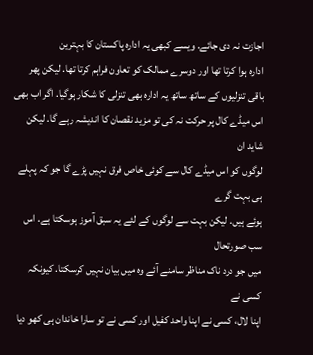اجازت نہ دی جائے. ویسے کبھی یہ ادارہ پاکستان کا بہترین
ادارہ ہوا کرتا تھا اور دوسرے ممالک کو تعاون فراہم کرتا تھا. لیکن پھر
باقی تنزلیوں کے ساتھ ساتھ یہ ادارہ بھی تنزلی کا شکار ہوگیا. اگر اب بھی
اس میڈے کال پر حرکت نہ کی تو مزید نقصان کا اندیشہ رہے گا. لیکن شاید ان
لوگوں کو اس میڈے کال سے کوئی خاص فرق نہیں پڑے گا جو کہ پہلے ہی بہت گرے
ہوئے ہیں. لیکن بہت سے لوگوں کے لئے یہ سبق آموز ہوسکتا ہے. اس سب صورتحال
میں جو درد ناک مناظر سامنے آئے وہ میں بیان نہیں کرسکتا. کیونکہ کسی نے
اپنا لال، کسی نے اپنا واحد کفیل اور کسی نے تو سارا خاندان ہی کھو دیا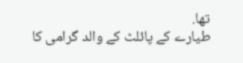تھا.
طیارے کے پائلٹ کے والد گرامی کا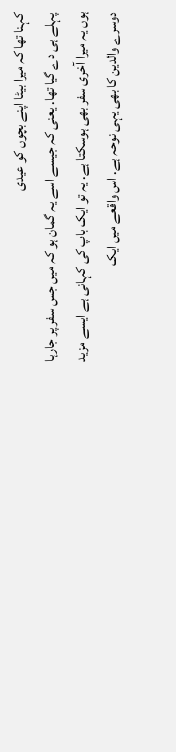کہنا تھا کہ میرا بیٹا اپنے بچوں کو عیدی
پہلے ہی دے گیا تھا. یعنی کہ جیسے اسے یہ گمان ہو کہ میں جس سفر پر جارہا
ہوں یہ میرا آخری سفر بھی ہوسکتا ہے. یہ تو ایک باپ کی کہانی ہے ایسے مزید
دوسرے والدین کا بھی یہی نوحہ ہے. اس واقعے میں ایک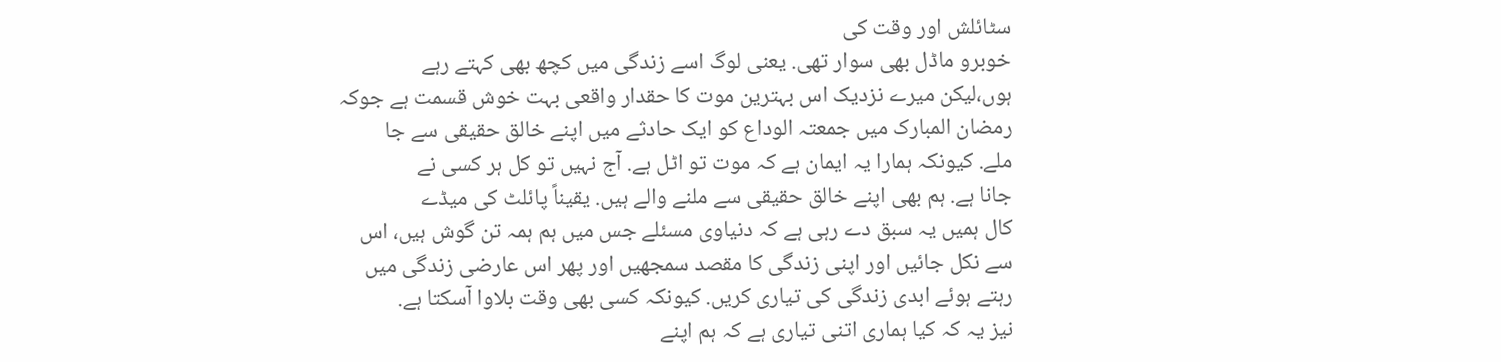سٹائلش اور وقت کی
خوبرو ماڈل بھی سوار تھی. یعنی لوگ اسے زندگی میں کچھ بھی کہتے رہے
ہوں،لیکن میرے نزدیک اس بہترین موت کا حقدار واقعی بہت خوش قسمت ہے جوکہ
رمضان المبارک میں جمعتہ الوداع کو ایک حادثے میں اپنے خالق حقیقی سے جا
ملے. کیونکہ ہمارا یہ ایمان ہے کہ موت تو اٹل ہے. آج نہیں تو کل ہر کسی نے
جانا ہے. ہم بھی اپنے خالق حقیقی سے ملنے والے ہیں. یقیناً پائلٹ کی میڈے
کال ہمیں یہ سبق دے رہی ہے کہ دنیاوی مسئلے جس میں ہم ہمہ تن گوش ہیں، اس
سے نکل جائیں اور اپنی زندگی کا مقصد سمجھیں اور پھر اس عارضی زندگی میں
رہتے ہوئے ابدی زندگی کی تیاری کریں. کیونکہ کسی بھی وقت بلاوا آسکتا ہے.
نیز یہ کہ کیا ہماری اتنی تیاری ہے کہ ہم اپنے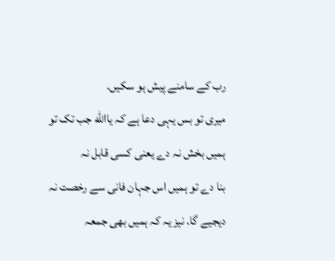رب کے سامنے پیش ہو سکیں.
میری تو بس یہی دعا ہے کہ یاالله جب تک تو ہمیں بخش نہ دے یعنی کسی قابل نہ
بنا دے تو ہمیں اس جہان فانی سے رخصت نہ دیجیے گا. نیز یہ کہ ہمیں بھی جمعہ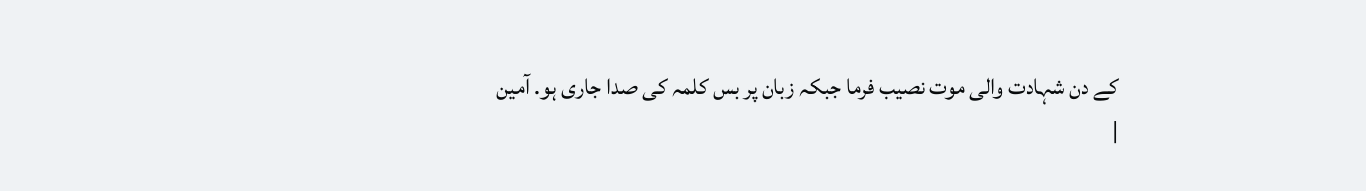کے دن شہادت والی موت نصیب فرما جبکہ زبان پر بس کلمہ کی صدا جاری ہو. آمین
|